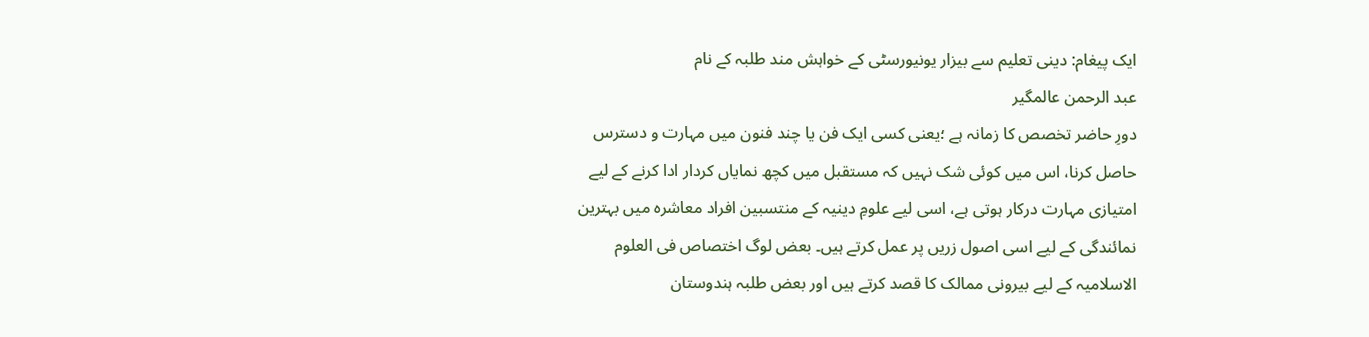ایک پیغام: دینی تعلیم سے بیزار یونیورسٹی کے خواہش مند طلبہ کے نام
عبد الرحمن عالمگیر
دورِ حاضر تخصص کا زمانہ ہے ؛یعنی کسی ایک فن یا چند فنون میں مہارت و دسترس حاصل کرنا، اس میں کوئی شک نہیں کہ مستقبل میں کچھ نمایاں کردار ادا کرنے کے لیے امتیازی مہارت درکار ہوتی ہے، اسی لیے علومِ دینیہ کے منتسبین افراد معاشرہ میں بہترین نمائندگی کے لیے اسی اصول زریں پر عمل کرتے ہیں۔ بعض لوگ اختصاص فی العلوم الاسلامیہ کے لیے بیرونی ممالک کا قصد کرتے ہیں اور بعض طلبہ ہندوستان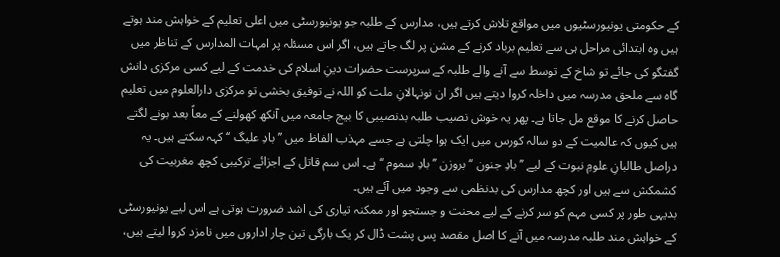کے حکومتی یونیورسٹیوں میں مواقع تلاش کرتے ہیں، مدارس کے طلبہ جو یونیورسٹی میں اعلی تعلیم کے خواہش مند ہوتے ہیں وہ ابتدائی مراحل ہی سے تعلیم برباد کرنے کے مشن پر لگ جاتے ہیں، اگر اس مسئلہ پر امہات المدارس کے تناظر میں گفتگو کی جائے تو شاخ کے توسط سے آنے والے طلبہ کے سرپرست حضرات دینِ اسلام کی خدمت کے لیے کسی مرکزی دانش گاہ سے ملحق مدرسہ میں داخلہ کروا دیتے ہیں اگر ان نونہالانِ ملت کو اللہ نے توفیق بخشی تو مرکزی دارالعلوم میں تعلیم حاصل کرنے کا موقع مل جاتا ہے۔ پھر یہ خوش نصیب طلبہ بدنصیبی کا بیج جامعہ میں آنکھ کھولنے کے معاً بعد بونے لگتے ہیں کیوں کہ عالمیت کے دو سالہ کورس میں ایک ہوا چلتی ہے جسے مہذب الفاظ میں ’’ بادِ علیگ ‘‘ کہہ سکتے ہیں۔ یہ دراصل طالبانِ علومِ نبوت کے لیے ’’بادِ جنون ‘‘ بروزن ’’بادِ سموم ‘‘ ہے۔ اس سم قاتل کے اجزائے ترکیبی کچھ مغربیت کی کشمکش سے ہیں اور کچھ مدارس کی بدنظمی سے وجود میں آئے ہیں۔
بدیہی طور پر کسی مہم کو سر کرنے کے لیے محنت و جستجو اور ممکنہ تیاری کی اشد ضرورت ہوتی ہے اس لیے یونیورسٹی کے خواہش مند طلبہ مدرسہ میں آنے کا اصل مقصد پس پشت ڈال کر یک بارگی تین چار اداروں میں نامزد کروا لیتے ہیں،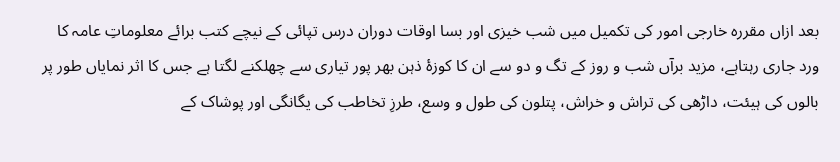بعد ازاں مقررہ خارجی امور کی تکمیل میں شب خیزی اور بسا اوقات دوران درس تپائی کے نیچے کتب برائے معلوماتِ عامہ کا ورد جاری رہتاہے، مزید برآں شب و روز کے تگ و دو سے ان کا کوزۂ ذہن بھر پور تیاری سے چھلکنے لگتا ہے جس کا اثر نمایاں طور پر بالوں کی ہیئت، داڑھی کی تراش و خراش، پتلون کی طول و وسع، طرزِ تخاطب کی یگانگی اور پوشاک کے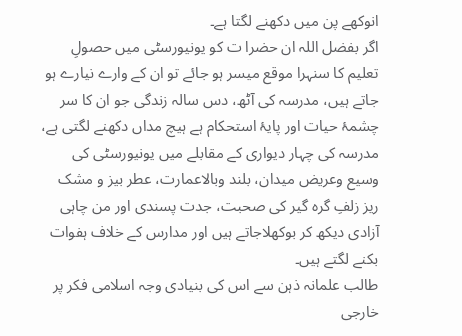انوکھے پن میں دکھنے لگتا ہے۔
اگر بفضل اللہ ان حضرا ت کو یونیورسٹی میں حصولِ تعلیم کا سنہرا موقع میسر ہو جائے تو ان کے وارے نیارے ہو جاتے ہیں، مدرسہ کی آٹھ، دس سالہ زندگی جو ان کا سر چشمۂ حیات اور پایۂ استحکام ہے ہیچ مداں دکھنے لگتی ہے، مدرسہ کی چہار دیواری کے مقابلے میں یونیورسٹی کی وسیع وعریض میدان، بلند وبالاعمارت، عطر بیز و مشک ریز زلفِ گرہ گیر کی صحبت، جدت پسندی اور من چاہی آزادی دیکھ کر بوکھلاجاتے ہیں اور مدارس کے خلاف ہفوات بکنے لگتے ہیں۔
طالب علمانہ ذہن سے اس کی بنیادی وجہ اسلامی فکر پر خارجی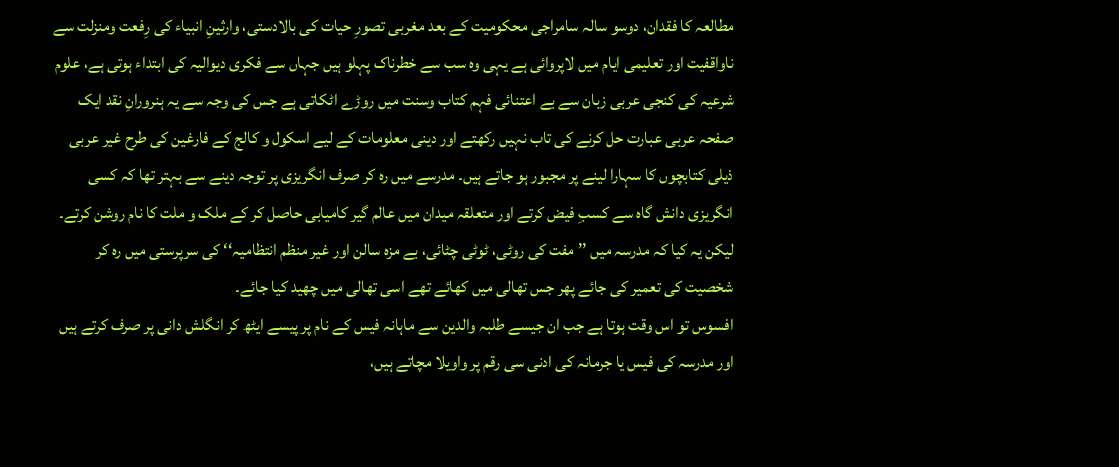مطالعہ کا فقدان، دوسو سالہ سامراجی محکومیت کے بعد مغربی تصورِ حیات کی بالادستی، وارثینِ انبیاء کی رِفعت ومنزلت سے ناواقفیت اور تعلیمی ایام میں لاپروائی ہے یہی وہ سب سے خطرناک پہلو ہیں جہاں سے فکری دیوالیہ کی ابتداء ہوتی ہے، علوم شرعیہ کی کنجی عربی زبان سے بے اعتنائی فہم کتاب وسنت میں روڑے اٹکاتی ہے جس کی وجہ سے یہ ہنرورانِ نقد ایک صفحہ عربی عبارت حل کرنے کی تاب نہیں رکھتے اور دینی معلومات کے لیے اسکول و کالج کے فارغین کی طرح غیر عربی ذیلی کتابچوں کا سہارا لینے پر مجبور ہو جاتے ہیں۔ مدرسے میں رہ کر صرف انگریزی پر توجہ دینے سے بہتر تھا کہ کسی انگریزی دانش گاہ سے کسبِ فیض کرتے اور متعلقہ میدان میں عالم گیر کامیابی حاصل کر کے ملک و ملت کا نام روشن کرتے۔ لیکن یہ کیا کہ مدرسہ میں ’’مفت کی روٹی، ٹوٹی چٹائی، بے مزہ سالن اور غیر منظم انتظامیہ‘‘ کی سرپرستی میں رہ کر شخصیت کی تعمیر کی جائے پھر جس تھالی میں کھائے تھے اسی تھالی میں چھید کیا جائے۔
افسوس تو اس وقت ہوتا ہے جب ان جیسے طلبہ والدین سے ماہانہ فیس کے نام پر پیسے ایٹھ کر انگلش دانی پر صرف کرتے ہیں اور مدرسہ کی فیس یا جرمانہ کی ادنی سی رقم پر واویلا مچاتے ہیں،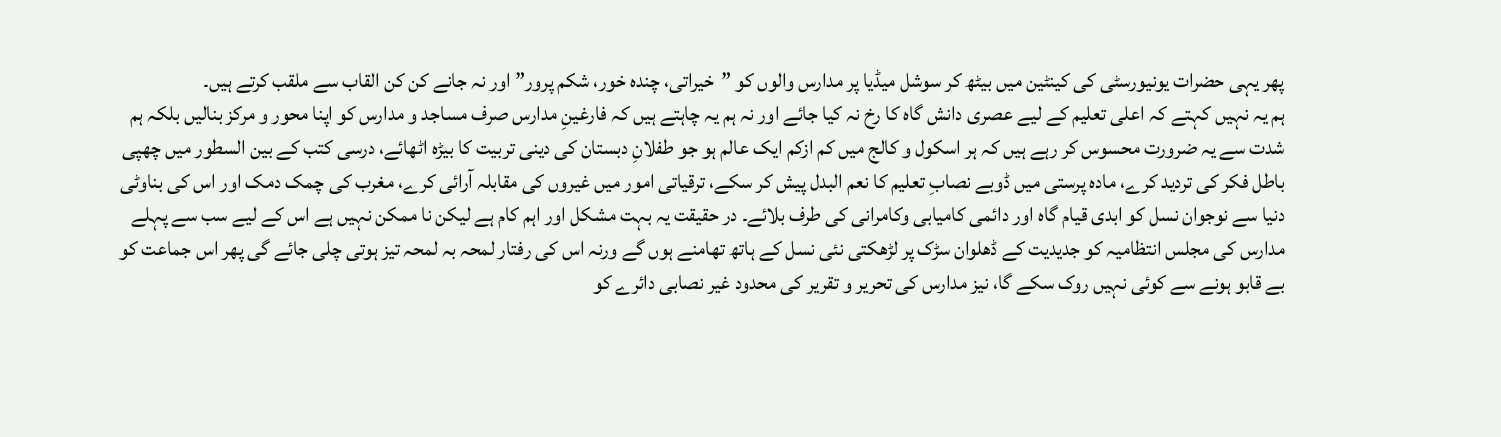پھر یہی حضرات یونیورسٹی کی کینٹین میں بیٹھ کر سوشل میڈیا پر مدارس والوں کو ”خیراتی، چندہ خور، شکم پرور” اور نہ جانے کن کن القاب سے ملقب کرتے ہیں۔
ہم یہ نہیں کہتے کہ اعلی تعلیم کے لیے عصری دانش گاہ کا رخ نہ کیا جائے اور نہ ہم یہ چاہتے ہیں کہ فارغینِ مدارس صرف مساجد و مدارس کو اپنا محور و مرکز بنالیں بلکہ ہم شدت سے یہ ضرورت محسوس کر رہے ہیں کہ ہر اسکول و کالج میں کم ازکم ایک عالم ہو جو طفلانِ دبستان کی دینی تربیت کا بیڑہ اٹھائے، درسی کتب کے بین السطور میں چھپی باطل فکر کی تردید کرے، مادہ پرستی میں ڈوبے نصابِ تعلیم کا نعم البدل پیش کر سکے، ترقیاتی امور میں غیروں کی مقابلہ آرائی کرے، مغرب کی چمک دمک اور اس کی بناوٹی دنیا سے نوجوان نسل کو ابدی قیام گاہ اور دائمی کامیابی وکامرانی کی طرف بلائے۔ در حقیقت یہ بہت مشکل اور اہم کام ہے لیکن نا ممکن نہیں ہے اس کے لیے سب سے پہلے مدارس کی مجلس انتظامیہ کو جدیدیت کے ڈھلوان سڑک پر لڑھکتی نئی نسل کے ہاتھ تھامنے ہوں گے ورنہ اس کی رفتار لمحہ بہ لمحہ تیز ہوتی چلی جائے گی پھر اس جماعت کو بے قابو ہونے سے کوئی نہیں روک سکے گا، نیز مدارس کی تحریر و تقریر کی محدود غیر نصابی دائرے کو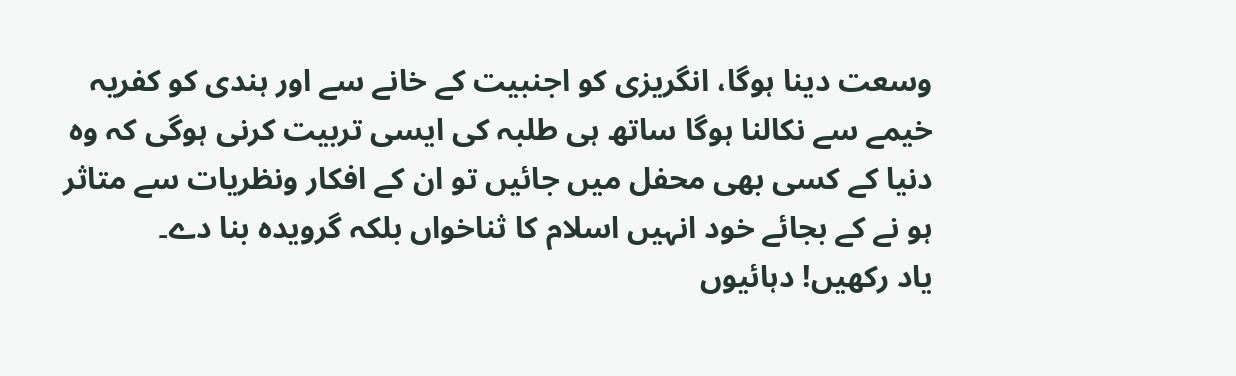وسعت دینا ہوگا، انگریزی کو اجنبیت کے خانے سے اور ہندی کو کفریہ خیمے سے نکالنا ہوگا ساتھ ہی طلبہ کی ایسی تربیت کرنی ہوگی کہ وہ دنیا کے کسی بھی محفل میں جائیں تو ان کے افکار ونظریات سے متاثر ہو نے کے بجائے خود انہیں اسلام کا ثناخواں بلکہ گرویدہ بنا دے۔
یاد رکھیں! دہائیوں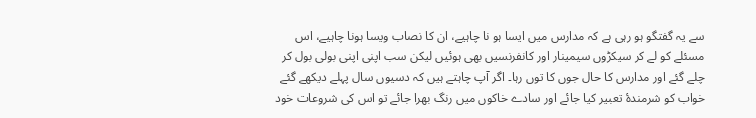سے یہ گفتگو ہو رہی ہے کہ مدارس میں ایسا ہو نا چاہیے، ان کا نصاب ویسا ہونا چاہیے، اس مسئلے کو لے کر سیکڑوں سیمینار اور کانفرنسیں بھی ہوئیں لیکن سب اپنی اپنی بولی بول کر چلے گئے اور مدارس کا حال جوں کا توں رہا۔ اگر آپ چاہتے ہیں کہ دسیوں سال پہلے دیکھے گئے خواب کو شرمندۂ تعبیر کیا جائے اور سادے خاکوں میں رنگ بھرا جائے تو اس کی شروعات خود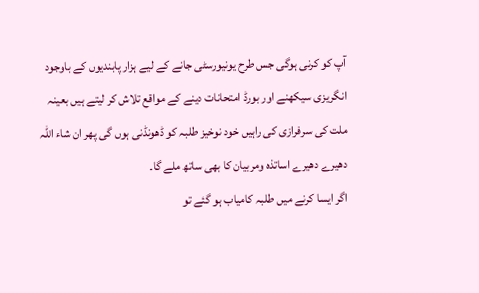آپ کو کرنی ہوگی جس طرح یونیورسٹی جانے کے لیے ہزار پابندیوں کے باوجود انگریزی سیکھنے اور بورڈ امتحانات دینے کے مواقع تلاش کر لیتے ہیں بعینہ ملت کی سرفرازی کی راہیں خود نوخیز طلبہ کو ڈھونڈنی ہوں گی پھر ان شاء اللہ دھیرے دھیرے اساتذہ ومربیان کا بھی ساتھ ملے گا۔
اگر ایسا کرنے میں طلبہ کامیاب ہو گئے تو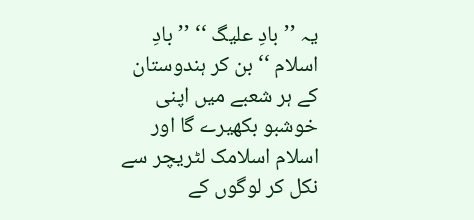یہ ’’بادِ علیگ ‘‘ ’’بادِ اسلام ‘‘ بن کر ہندوستان کے ہر شعبے میں اپنی خوشبو بکھیرے گا اور اسلام اسلامک لٹریچر سے نکل کر لوگوں کے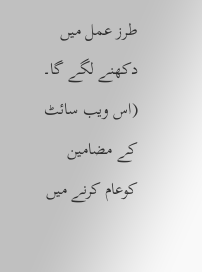طرز عمل میں دکھنے لگے گا۔
(اس ویب سائٹ کے مضامین کوعام کرنے میں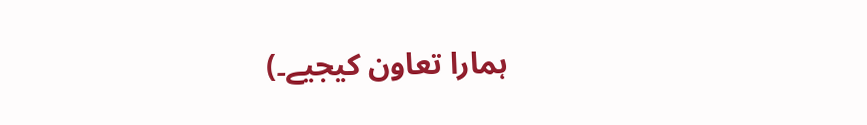ہمارا تعاون کیجیے۔)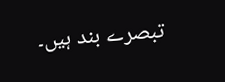تبصرے بند ہیں۔